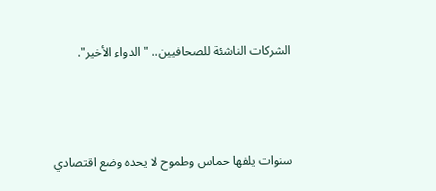الشركات الناشئة للصحافيين.. "الدواء الأخير".



سنوات يلفها حماس وطموح لا يحده وضع اقتصادي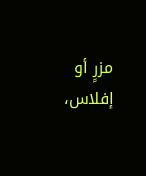مزرٍ أو إفلاس،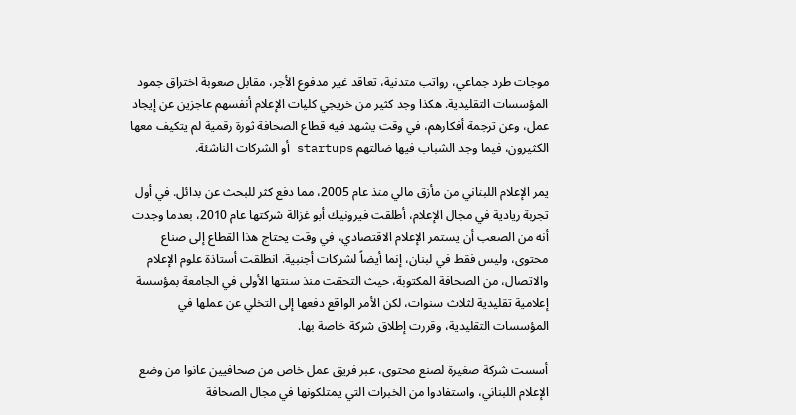موجات طرد جماعي، رواتب متدنية، تعاقد غير مدفوع الأجر، مقابل صعوبة اختراق جمود المؤسسات التقليدية. هكذا وجد كثير من خريجي كليات الإعلام أنفسهم عاجزين عن إيجاد عمل، وعن ترجمة أفكارهم، في وقت يشهد فيه قطاع الصحافة ثورة رقمية لم يتكيف معها الكثيرون، فيما وجد الشباب فيها ضالتهم startups أو الشركات الناشئة.

يمر الإعلام اللبناني من مأزق مالي منذ عام 2005، مما دفع كثر للبحث عن بدائل. في أول تجربة ريادية في مجال الإعلام، أطلقت فيرونيك أبو غزالة شركتها عام 2010، بعدما وجدت أنه من الصعب أن يستمر الإعلام الاقتصادي، في وقت يحتاج هذا القطاع إلى صناع محتوى، وليس فقط في لبنان، إنما أيضاً لشركات أجنبية. انطلقت أستاذة علوم الإعلام والاتصال، من الصحافة المكتوبة، حيث التحقت منذ سنتها الأولى في الجامعة بمؤسسة إعلامية تقليدية لثلاث سنوات، لكن الأمر الواقع دفعها إلى التخلي عن عملها في المؤسسات التقليدية، وقررت إطلاق شركة خاصة بها.

أسست شركة صغيرة لصنع محتوى، عبر فريق عمل خاص من صحافيين عانوا من وضع الإعلام اللبناني، واستفادوا من الخبرات التي يمتلكونها في مجال الصحافة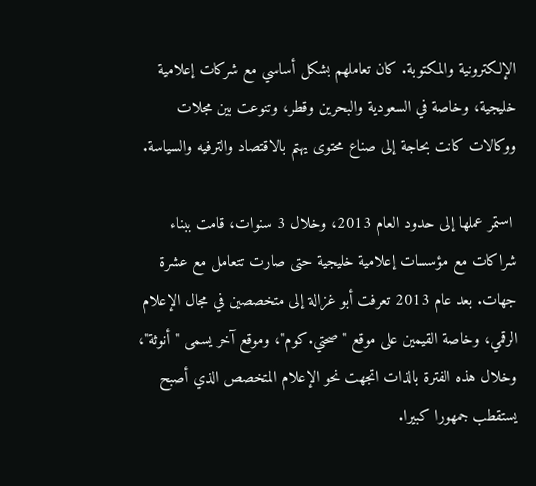الإلكترونية والمكتوبة. كان تعاملهم بشكل أساسي مع شركات إعلامية خليجية، وخاصة في السعودية والبحرين وقطر، وتنوعت بين مجلات ووكالات كانت بحاجة إلى صناع محتوى يهتم بالاقتصاد والترفيه والسياسة.

 استمر عملها إلى حدود العام 2013، وخلال 3 سنوات، قامت ببناء شراكات مع مؤسسات إعلامية خليجية حتى صارت تتعامل مع عشرة جهات. بعد عام 2013 تعرفت أبو غزالة إلى متخصصين في مجال الإعلام الرقمي، وخاصة القيمين على موقع "صحتي.كوم"، وموقع آخر يسمى "أنوثة"، وخلال هذه الفترة بالذات اتجهت نحو الإعلام المتخصص الذي أصبح يستقطب جمهورا كبيرا.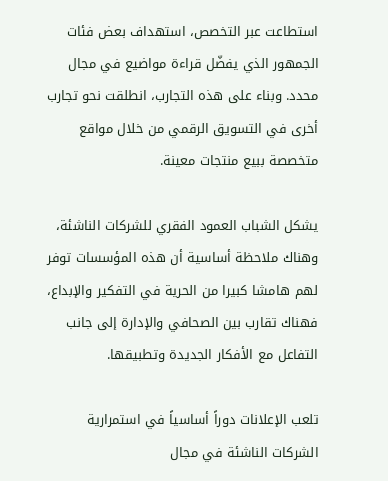استطاعت عبر التخصص، استهداف بعض فئات الجمهور الذي يفضّل قراءة مواضيع في مجال محدد. وبناء على هذه التجارب، انطلقت نحو تجارب أخرى في التسويق الرقمي من خلال مواقع متخصصة ببيع منتجات معينة.

يشكل الشباب العمود الفقري للشركات الناشئة، وهناك ملاحظة أساسية أن هذه المؤسسات توفر لهم هامشا كبيرا من الحرية في التفكير والإبداع، فهناك تقارب بين الصحافي والإدارة إلى جانب التفاعل مع الأفكار الجديدة وتطبيقها.

تلعب الإعلانات دوراً أساسياً في استمرارية الشركات الناشئة في مجال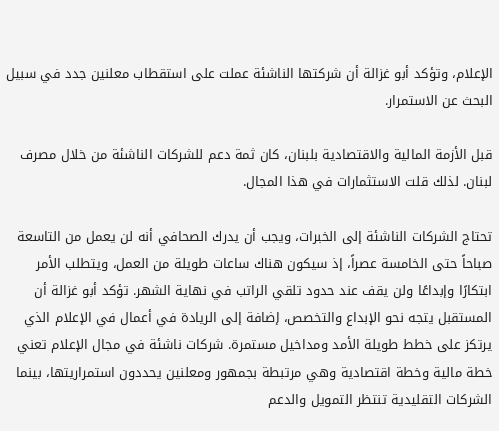الإعلام، وتؤكد أبو غزالة أن شركتها الناشئة عملت على استقطاب معلنين جدد في سبيل البحث عن الاستمرار.

قبل الأزمة المالية والاقتصادية بلبنان، كان ثمة دعم للشركات الناشئة من خلال مصرف لبنان. لذلك قلت الاستثمارات في هذا المجال.

تحتاج الشركات الناشئة إلى الخبرات، ويجب أن يدرك الصحافي أنه لن يعمل من التاسعة صباحاً حتى الخامسة عصراً، إذ سيكون هناك ساعات طويلة من العمل، ويتطلب الأمر ابتكارًا وإبداعًا ولن يقف عند حدود تلقي الراتب في نهاية الشهر. تؤكد أبو غزالة أن المستقبل يتجه نحو الإبداع والتخصص، إضافة إلى الريادة في أعمال في الإعلام الذي يرتكز على خطط طويلة الأمد ومداخيل مستمرة. شركات ناشئة في مجال الإعلام تعني خطة مالية وخطة اقتصادية وهي مرتبطة بجمهور ومعلنين يحددون استمراريتها، بينما الشركات التقليدية تنتظر التمويل والدعم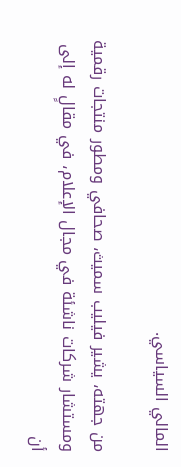المالي السياسي.

من جهته، يشير فيليب سميث، صحافي ومطور منتجات رقمية ومستشار شركات ناشئة في مجال الإعلام، في مقالٍ له إلى أن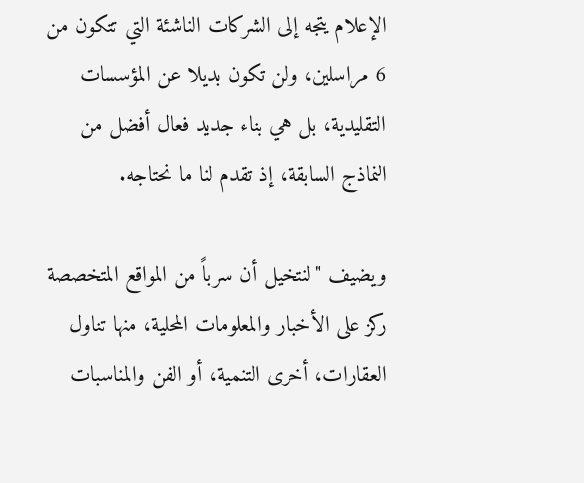الإعلام يتجه إلى الشركات الناشئة التي تتكون من 6 مراسلين، ولن تكون بديلا عن المؤسسات التقليدية، بل هي بناء جديد فعال أفضل من النماذج السابقة، إذ تقدم لنا ما نحتاجه.

ويضيف "لنتخيل أن سرباً من المواقع المتخصصة ركز على الأخبار والمعلومات المحلية، منها تناول العقارات، أخرى التنمية، أو الفن والمناسبات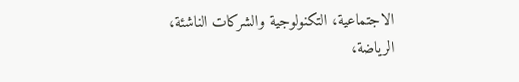الاجتماعية، التكنولوجية والشركات الناشئة، الرياضة،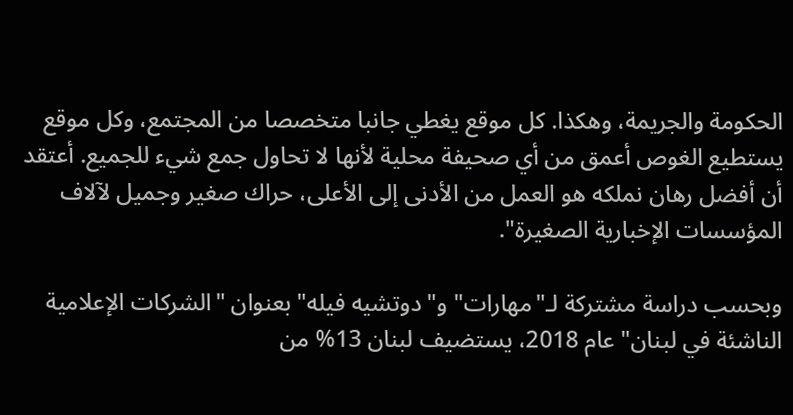الحكومة والجريمة، وهكذا. كل موقع يغطي جانبا متخصصا من المجتمع، وكل موقع يستطيع الغوص أعمق من أي صحيفة محلية لأنها لا تحاول جمع شيء للجميع. أعتقد أن أفضل رهان نملكه هو العمل من الأدنى إلى الأعلى، حراك صغير وجميل لآلاف المؤسسات الإخبارية الصغيرة".

وبحسب دراسة مشتركة لـ"مهارات" و"دوتشيه فيله" بعنوان "الشركات الإعلامية الناشئة في لبنان" عام 2018، يستضيف لبنان 13% من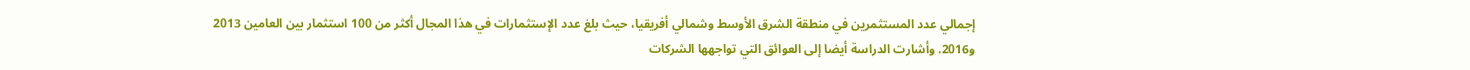إجمالي عدد المستثمرين في منطقة الشرق الأوسط وشمالي أفريقيا، حيث بلغ عدد الإستثمارات في هذا المجال أكثر من 100 استثمار بين العامين 2013 و2016. وأشارت الدراسة أيضا إلى العوائق التي تواجهها الشركات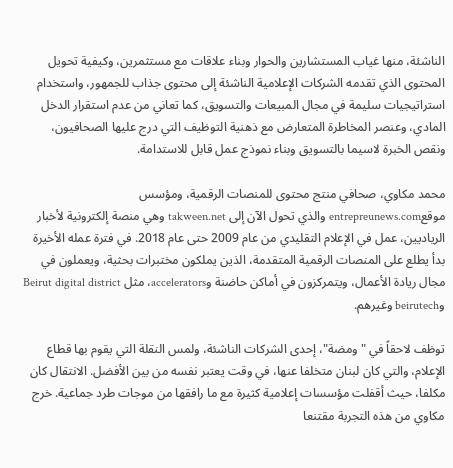الناشئة، منها غياب المستشارين والحوار وبناء علاقات مع مستثمرين، وكيفية تحويل المحتوى الذي تقدمه الشركات الإعلامية الناشئة إلى محتوى جذاب للجمهور، واستخدام استراتيجيات سليمة في مجال المبيعات والتسويق، كما تعاني من عدم استقرار الدخل المادي، وعنصر المخاطرة المتعارض مع ذهنية التوظيف التي درج عليها الصحافيون، ونقص الخبرة لاسيما بالتسويق وبناء نموذج عمل قابل للاستدامة.

محمد مكاوي، صحافي منتج محتوى للمنصات الرقمية، ومؤسس موقعentrepreunews.com والذي تحول الآن إلى takween.net وهي منصة إلكترونية لأخبار الرياديين، عمل في الإعلام التقليدي من عام 2009 حتى عام 2018. في فترة عمله الأخيرة بدأ يطلع على المنصات الرقمية المتقدمة، الذين يملكون مختبرات بحثية، ويعملون في مجال ريادة الأعمال، ويتمركزون في أماكن حاضنة وaccelerators، مثل Beirut digital district وbeirutech وغيرهم.

توظف لاحقاً في "ومضة"، إحدى الشركات الناشئة، ولمس النقلة التي يقوم بها قطاع الإعلام، والتي كان لبنان متخلفا عنها، في وقت يعتبر نفسه من بين الأفضل. الانتقال كان مكلفا، حيث أقفلت مؤسسات إعلامية كثيرة مع ما رافقها من موجات طرد جماعية. خرج مكاوي من هذه التجربة مقتنعا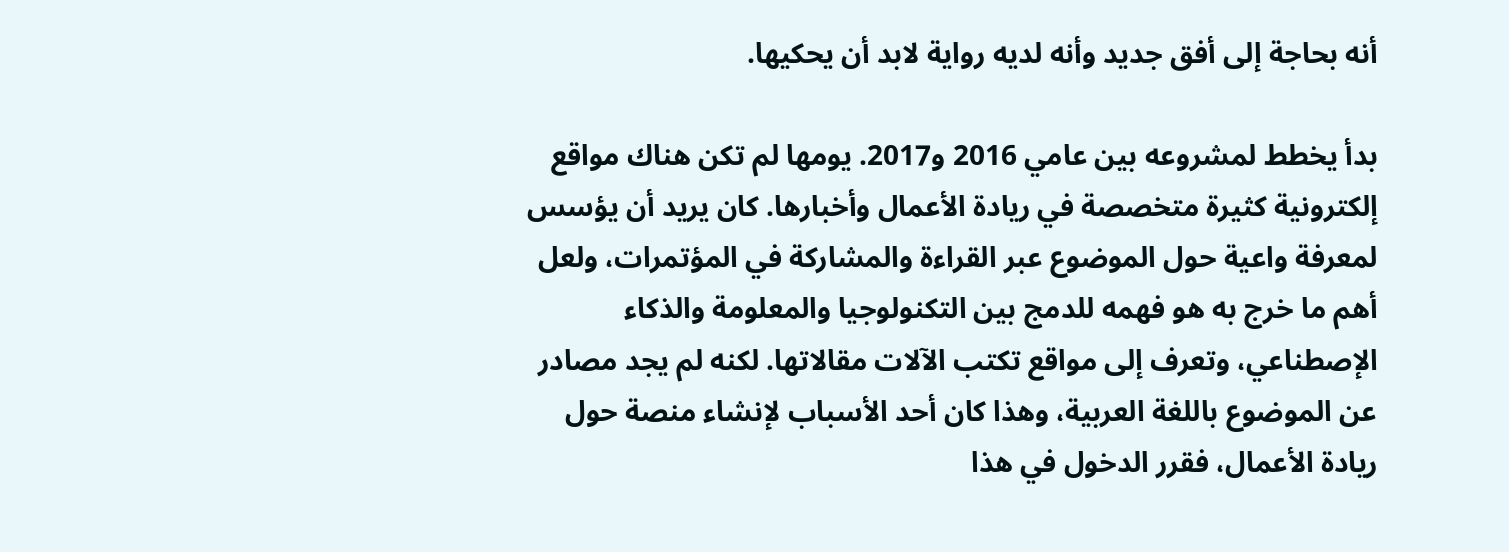أنه بحاجة إلى أفق جديد وأنه لديه رواية لابد أن يحكيها.

بدأ يخطط لمشروعه بين عامي 2016 و2017. يومها لم تكن هناك مواقع إلكترونية كثيرة متخصصة في ريادة الأعمال وأخبارها. كان يريد أن يؤسس لمعرفة واعية حول الموضوع عبر القراءة والمشاركة في المؤتمرات، ولعل أهم ما خرج به هو فهمه للدمج بين التكنولوجيا والمعلومة والذكاء الإصطناعي، وتعرف إلى مواقع تكتب الآلات مقالاتها. لكنه لم يجد مصادر عن الموضوع باللغة العربية، وهذا كان أحد الأسباب لإنشاء منصة حول ريادة الأعمال، فقرر الدخول في هذا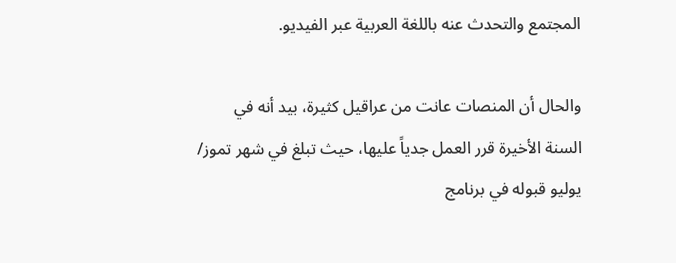المجتمع والتحدث عنه باللغة العربية عبر الفيديو.

والحال أن المنصات عانت من عراقيل كثيرة، بيد أنه في السنة الأخيرة قرر العمل جدياً عليها، حيث تبلغ في شهر تموز/ يوليو قبوله في برنامج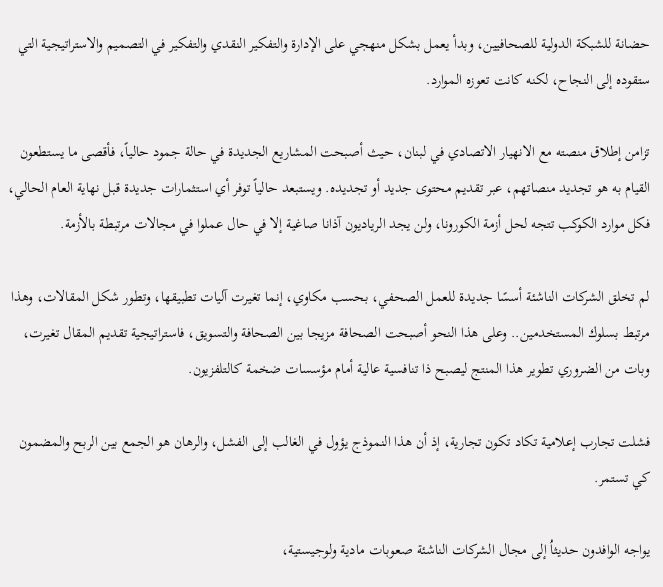حضانة للشبكة الدولية للصحافيين، وبدأ يعمل بشكل منهجي على الإدارة والتفكير النقدي والتفكير في التصميم والاستراتيجية التي ستقوده إلى النجاح، لكنه كانت تعوزه الموارد.

تزامن إطلاق منصته مع الانهيار الاتصادي في لبنان، حيث أصبحت المشاريع الجديدة في حالة جمود حالياً، فأقصى ما يستطعون القيام به هو تجديد منصاتهم، عبر تقديم محتوى جديد أو تجديده. ويستبعد حالياً توفر أي استثمارات جديدة قبل نهاية العام الحالي، فكل موارد الكوكب تتجه لحل أزمة الكورونا، ولن يجد الرياديون آذانا صاغية إلا في حال عملوا في مجالات مرتبطة بالأزمة.

لم تخلق الشركات الناشئة أسسًا جديدة للعمل الصحفي، بحسب مكاوي، إنما تغيرت آليات تطبيقها، وتطور شكل المقالات، وهذا مرتبط بسلوك المستخدمين.. وعلى هذا النحو أصبحت الصحافة مزيجا بين الصحافة والتسويق، فاستراتيجية تقديم المقال تغيرت، وبات من الضروري تطوير هذا المنتج ليصبح ذا تنافسية عالية أمام مؤسسات ضخمة كالتلفزيون.

فشلت تجارب إعلامية تكاد تكون تجارية، إذ أن هذا النموذج يؤول في الغالب إلى الفشل، والرهان هو الجمع بين الربح والمضمون كي تستمر.

يواجه الوافدون حديثاُ إلى مجال الشركات الناشئة صعوبات مادية ولوجيستية،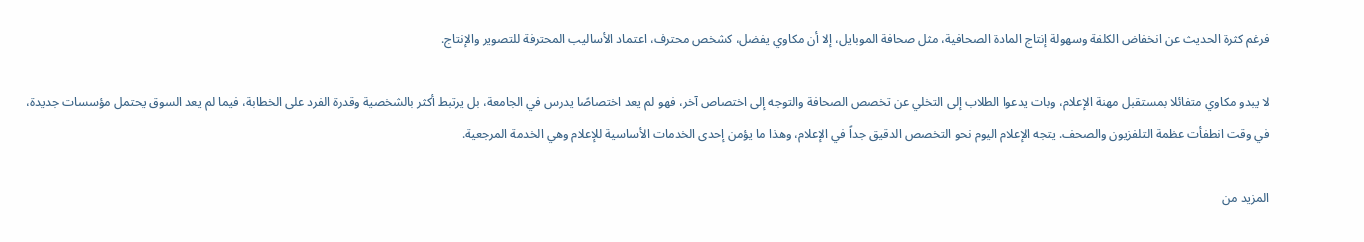فرغم كثرة الحديث عن انخفاض الكلفة وسهولة إنتاج المادة الصحافية، مثل صحافة الموبايل، إلا أن مكاوي يفضل، كشخص محترف، اعتماد الأساليب المحترفة للتصوير والإنتاج.

لا يبدو مكاوي متفائلا بمستقبل مهنة الإعلام، وبات يدعوا الطلاب إلى التخلي عن تخصص الصحافة والتوجه إلى اختصاص آخر، فهو لم يعد اختصاصًا يدرس في الجامعة، بل يرتبط أكثر بالشخصية وقدرة الفرد على الخطابة، فيما لم يعد السوق يحتمل مؤسسات جديدة، في وقت انطفأت عظمة التلفزيون والصحف. يتجه الإعلام اليوم نحو التخصص الدقيق جداً في الإعلام، وهذا ما يؤمن إحدى الخدمات الأساسية للإعلام وهي الخدمة المرجعية.

المزيد من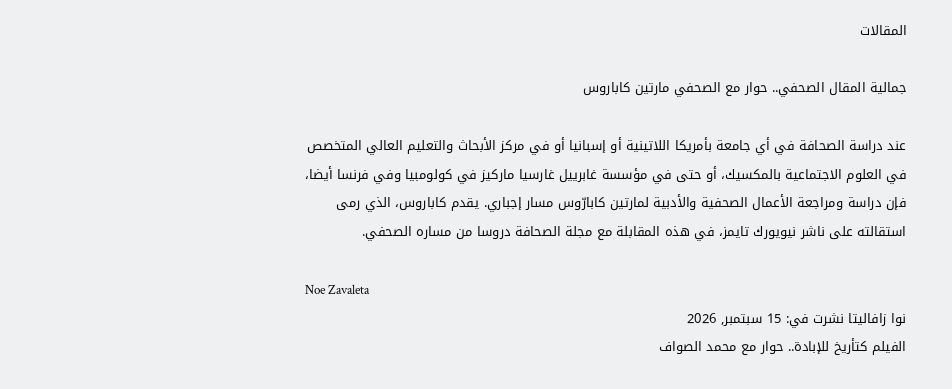المقالات

جمالية المقال الصحفي.. حوار مع الصحفي مارتين كاباروس

عند دراسة الصحافة في أي جامعة بأمريكا اللاتينية أو إسبانيا أو في مركز الأبحاث والتعليم العالي المتخصص في العلوم الاجتماعية بالمكسيك، أو حتى في مؤسسة غابرييل غارسيا ماركيز في كولومبيا وفي فرنسا أيضا، فإن دراسة ومراجعة الأعمال الصحفية والأدبية لمارتين كابارّوس مسار إجباري. يقدم كاباروس، الذي رمى استقالته على ناشر نيويورك تايمز، في هذه المقابلة مع مجلة الصحافة دروسا من مساره الصحفي.

Noe Zavaleta
نوا زافاليتا نشرت في: 15 سبتمبر, 2026
الفيلم كتأريخ للإبادة.. حوار مع محمد الصواف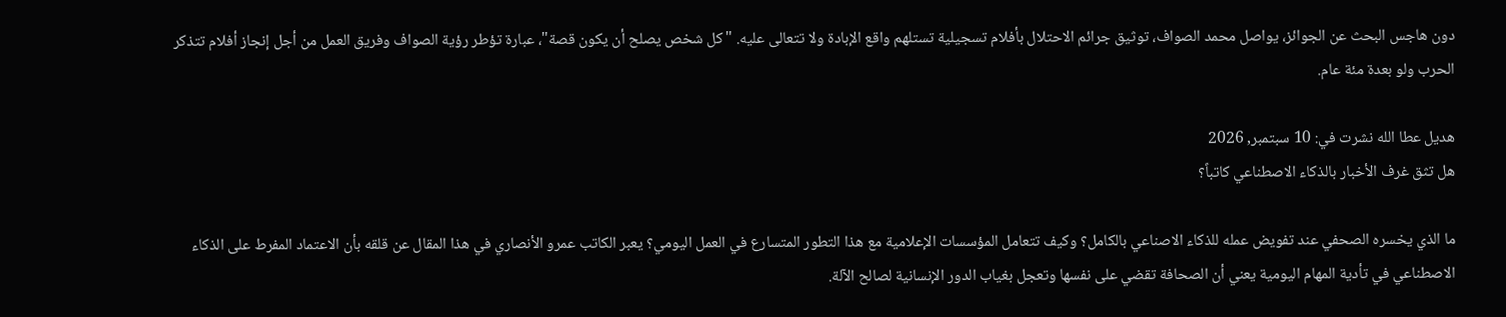دون هاجس البحث عن الجوائز، يواصل محمد الصواف، توثيق جرائم الاحتلال بأفلام تسجيلية تستلهم واقع الإبادة ولا تتعالى عليه. "كل شخص يصلح أن يكون قصة"، عبارة تؤطر رؤية الصواف وفريق العمل من أجل إنجاز أفلام تتذكر الحرب ولو بعدة مئة عام.

هديل عطا الله نشرت في: 10 سبتمبر, 2026
هل تثق غرف الأخبار بالذكاء الاصطناعي كاتباً؟

ما الذي يخسره الصحفي عند تفويض عمله للذكاء الاصناعي بالكامل؟ وكيف تتعامل المؤسسات الإعلامية مع هذا التطور المتسارع في العمل اليومي؟ يعبر الكاتب عمرو الأنصاري في هذا المقال عن قلقه بأن الاعتماد المفرط على الذكاء الاصطناعي في تأدية المهام اليومية يعني أن الصحافة تقضي على نفسها وتعجل بغياب الدور الإنسانية لصالح الآلة.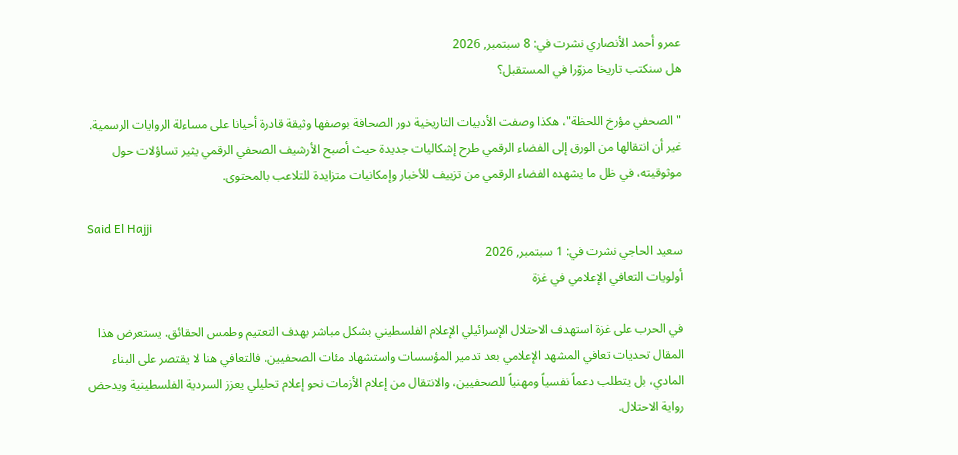عمرو أحمد الأنصاري نشرت في: 8 سبتمبر, 2026
هل سنكتب تاريخا مزوّرا في المستقبل؟

"الصحفي مؤرخ اللحظة"، هكذا وصفت الأدبيات التاريخية دور الصحافة بوصفها وثيقة قادرة أحيانا على مساءلة الروايات الرسمية. غير أن انتقالها من الورق إلى الفضاء الرقمي طرح إشكاليات جديدة حيث أصبح الأرشيف الصحفي الرقمي يثير تساؤلات حول موثوقيته، في ظل ما يشهده الفضاء الرقمي من تزييف للأخبار وإمكانيات متزايدة للتلاعب بالمحتوى.

Said El Hajji
سعيد الحاجي نشرت في: 1 سبتمبر, 2026
أولويات التعافي الإعلامي في غزة

في الحرب على غزة استهدف الاحتلال الإسرائيلي الإعلام الفلسطيني بشكل مباشر بهدف التعتيم وطمس الحقائق. يستعرض هذا المقال تحديات تعافي المشهد الإعلامي بعد تدمير المؤسسات واستشهاد مئات الصحفيين. فالتعافي هنا لا يقتصر على البناء المادي، بل يتطلب دعماً نفسياً ومهنياً للصحفيين، والانتقال من إعلام الأزمات نحو إعلام تحليلي يعزز السردية الفلسطينية ويدحض رواية الاحتلال.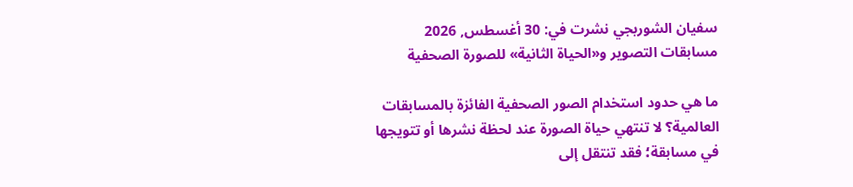سفيان الشوربجي نشرت في: 30 أغسطس, 2026
مسابقات التصوير و«الحياة الثانية» للصورة الصحفية

ما هي حدود استخدام الصور الصحفية الفائزة بالمسابقات العالمية؟ لا تنتهي حياة الصورة عند لحظة نشرها أو تتويجها في مسابقة؛ فقد تنتقل إلى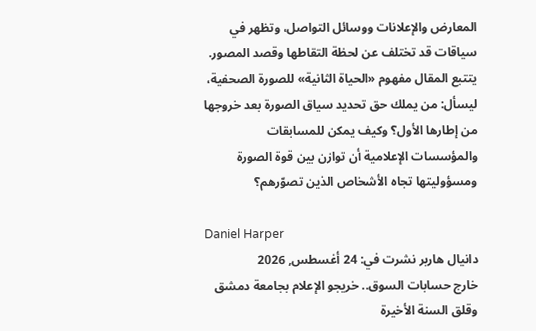المعارض والإعلانات ووسائل التواصل، وتظهر في سياقات قد تختلف عن لحظة التقاطها وقصد المصور. يتتبع المقال مفهوم «الحياة الثانية» للصورة الصحفية، ليسأل: من يملك حق تحديد سياق الصورة بعد خروجها من إطارها الأول؟ وكيف يمكن للمسابقات والمؤسسات الإعلامية أن توازن بين قوة الصورة ومسؤوليتها تجاه الأشخاص الذين تصوّرهم؟

Daniel Harper
دانيال هاربر نشرت في: 24 أغسطس, 2026
خارج حسابات السوق.. خريجو الإعلام بجامعة دمشق وقلق السنة الأخيرة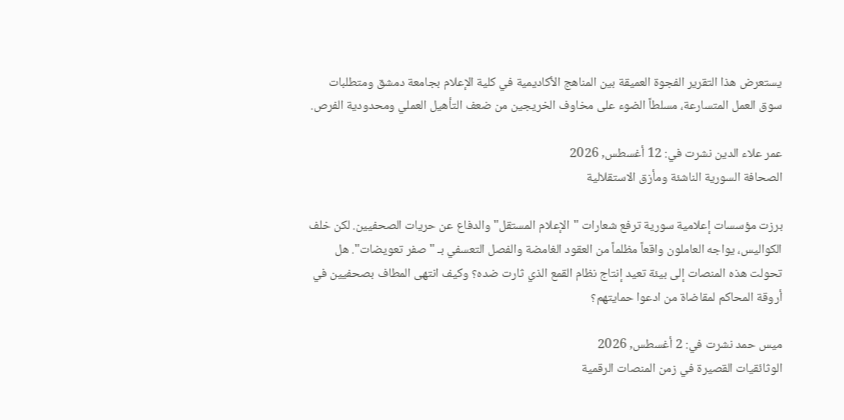يستعرض هذا التقرير الفجوة العميقة بين المناهج الأكاديمية في كلية الإعلام بجامعة دمشق ومتطلبات سوق العمل المتسارعة، مسلطاً الضوء على مخاوف الخريجين من ضعف التأهيل العملي ومحدودية الفرص.

عمر علاء الدين نشرت في: 12 أغسطس, 2026
الصحافة السورية الناشئة ومأزق الاستقلالية

برزت مؤسسات إعلامية سورية ترفع شعارات "الإعلام المستقل" والدفاع عن حريات الصحفيين. لكن خلف الكواليس، يواجه العاملون واقعاً مظلماً من العقود الغامضة والفصل التعسفي بـ "صفر تعويضات". هل تحولت هذه المنصات إلى بيئة تعيد إنتاج نظام القمع الذي ثارت ضده؟ وكيف انتهى المطاف بصحفيين في أروقة المحاكم لمقاضاة من ادعوا حمايتهم؟

ميس حمد نشرت في: 2 أغسطس, 2026
الوثائقيات القصيرة في زمن المنصات الرقمية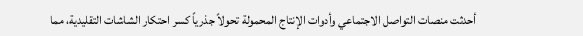أحدثت منصات التواصل الاجتماعي وأدوات الإنتاج المحمولة تحولاً جذرياً كسر احتكار الشاشات التقليدية، مما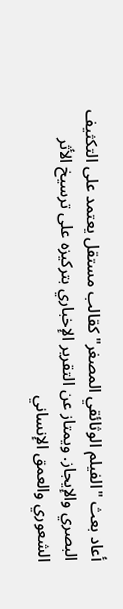أعاد بعث "الفيلم الوثائقي المصغر" كقالب مستقل يعتمد على التكثيف البصري والإيجاز. ويمتاز عن التقرير الإخباري بتركيزه على ترسيخ الأثر الشعوري والعمق الإنساني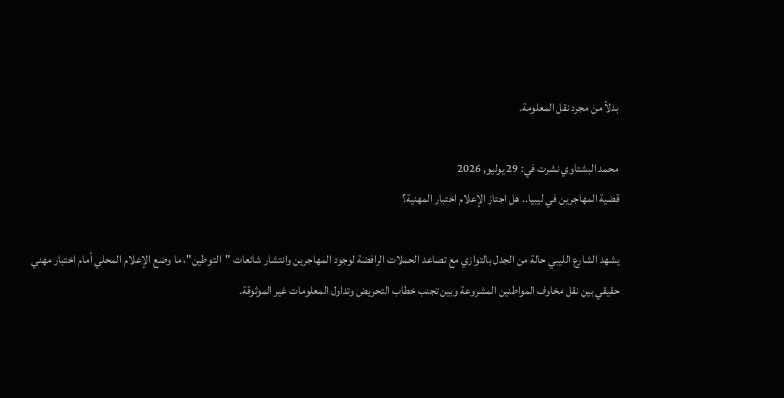بدلاً من مجرد نقل المعلومة.

محمد البشتاوي نشرت في: 29 يوليو, 2026
قضية المهاجرين في ليبيا.. هل اجتاز الإعلام اختبار المهنية؟

يشهد الشارع الليبي حالة من الجدل بالتوازي مع تصاعد الحملات الرافضة لوجود المهاجرين وانتشار شائعات "التوطين"، ما وضع الإعلام المحلي أمام اختبار مهني حقيقي بين نقل مخاوف المواطنين المشروعة وبين تجنب خطاب التحريض وتداول المعلومات غير الموثوقة.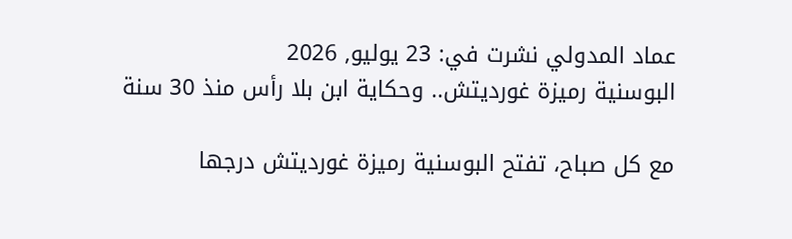عماد المدولي نشرت في: 23 يوليو, 2026
البوسنية رميزة غورديتش.. وحكاية ابن بلا رأس منذ 30 سنة

مع كل صباح، تفتح البوسنية رميزة غورديتش درجها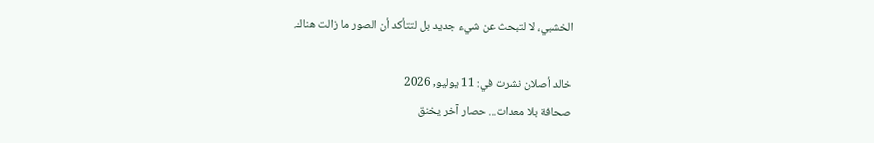الخشبي، لا لتبحث عن شيء جديد بل لتتأكد أن الصور ما زالت هناك.

خالد أصلان نشرت في: 11 يوليو, 2026
صحافة بلا معدات... حصار آخر يخنق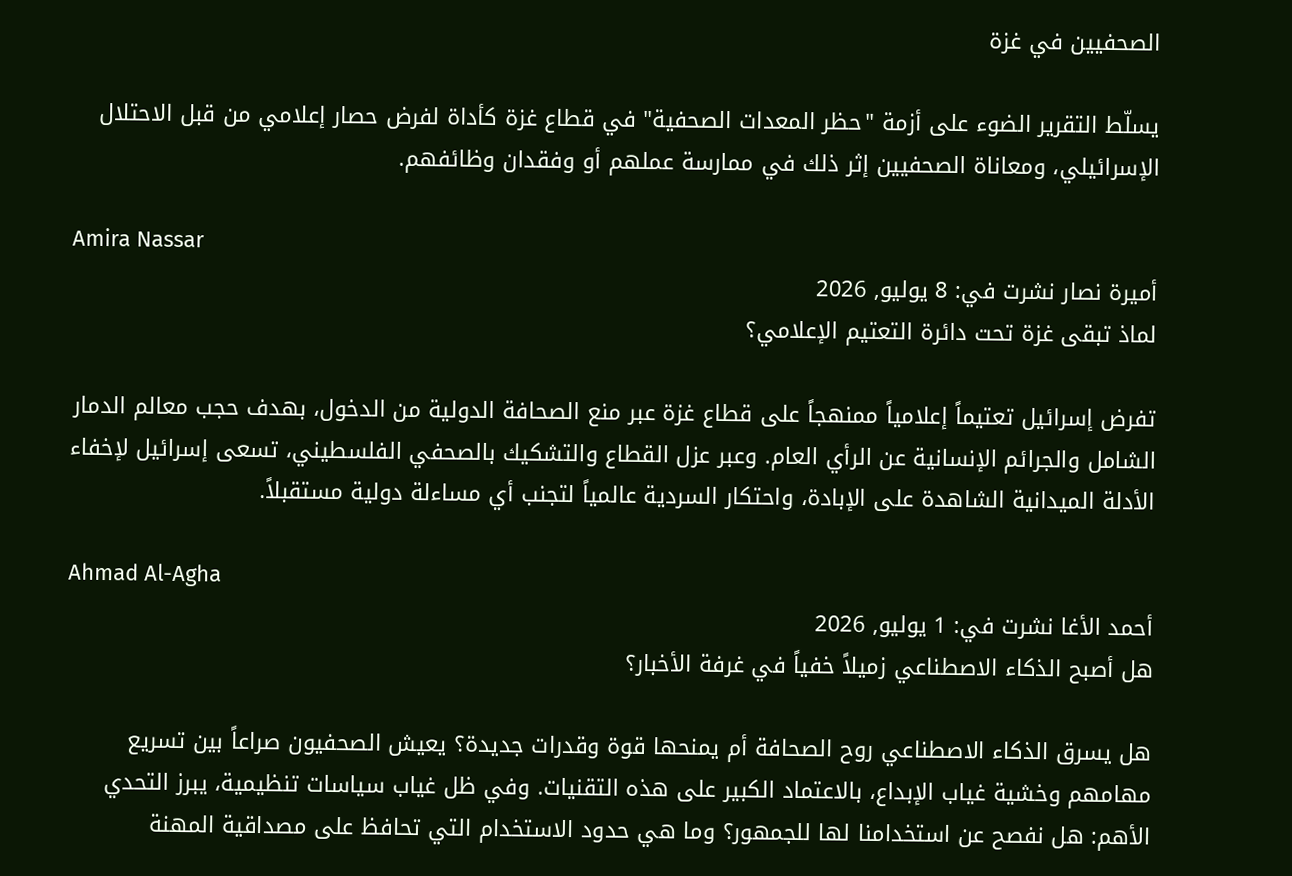الصحفيين في غزة

يسلّط التقرير الضوء على أزمة "حظر المعدات الصحفية" في قطاع غزة كأداة لفرض حصار إعلامي من قبل الاحتلال الإسرائيلي، ومعاناة الصحفيين إثر ذلك في ممارسة عملهم أو وفقدان وظائفهم.

Amira Nassar
أميرة نصار نشرت في: 8 يوليو, 2026
لماذ تبقى غزة تحت دائرة التعتيم الإعلامي؟

تفرض إسرائيل تعتيماً إعلامياً ممنهجاً على قطاع غزة عبر منع الصحافة الدولية من الدخول، بهدف حجب معالم الدمار الشامل والجرائم الإنسانية عن الرأي العام. وعبر عزل القطاع والتشكيك بالصحفي الفلسطيني، تسعى إسرائيل لإخفاء الأدلة الميدانية الشاهدة على الإبادة، واحتكار السردية عالمياً لتجنب أي مساءلة دولية مستقبلاً.

Ahmad Al-Agha
أحمد الأغا نشرت في: 1 يوليو, 2026
هل أصبح الذكاء الاصطناعي زميلاً خفياً في غرفة الأخبار؟

هل يسرق الذكاء الاصطناعي روح الصحافة أم يمنحها قوة وقدرات جديدة؟ يعيش الصحفيون صراعاً بين تسريع مهامهم وخشية غياب الإبداع، بالاعتماد الكبير على هذه التقنيات. وفي ظل غياب سياسات تنظيمية، يبرز التحدي الأهم: هل نفصح عن استخدامنا لها للجمهور؟ وما هي حدود الاستخدام التي تحافظ على مصداقية المهنة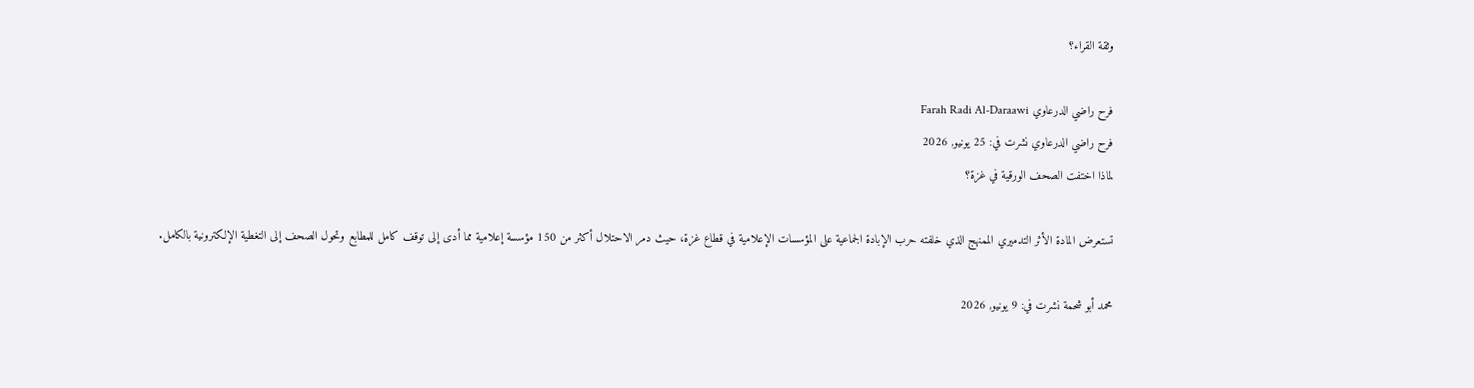وثقة القراء؟

فرح راضي الدرعاوي Farah Radi Al-Daraawi
فرح راضي الدرعاوي نشرت في: 25 يونيو, 2026
لماذا اختفت الصحف الورقية في غزة؟

تستعرض المادة الأثر التدميري الممنهج الذي خلفته حرب الإبادة الجماعية على المؤسسات الإعلامية في قطاع غزة، حيث دمر الاحتلال أكثر من 150 مؤسسة إعلامية مما أدى إلى توقف كامل للمطابع وتحول الصحف إلى التغطية الإلكترونية بالكامل.

محمد أبو شحمة نشرت في: 9 يونيو, 2026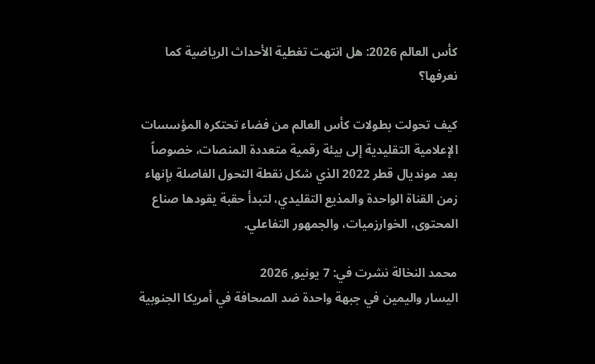كأس العالم 2026: هل انتهت تغطية الأحداث الرياضية كما نعرفها؟

كيف تحولت بطولات كأس العالم من فضاء تحتكره المؤسسات الإعلامية التقليدية إلى بيئة رقمية متعددة المنصات، خصوصاً بعد مونديال قطر 2022 الذي شكل نقطة التحول الفاصلة بإنهاء زمن القناة الواحدة والمذيع التقليدي، لتبدأ حقبة يقودها صناع المحتوى، الخوارزميات، والجمهور التفاعلي.

محمد النخالة نشرت في: 7 يونيو, 2026
اليسار واليمين في جبهة واحدة ضد الصحافة في أمريكا الجنوبية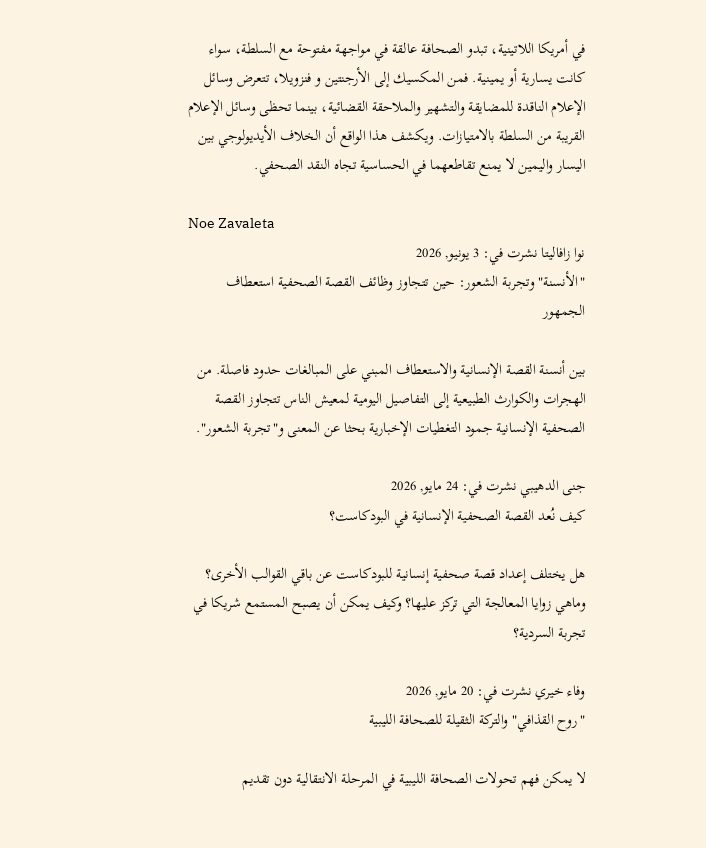في أمريكا اللاتينية، تبدو الصحافة عالقة في مواجهة مفتوحة مع السلطة، سواء كانت يسارية أو يمينية. فمن المكسيك إلى الأرجنتين و فنزويلا، تتعرض وسائل الإعلام الناقدة للمضايقة والتشهير والملاحقة القضائية، بينما تحظى وسائل الإعلام القريبة من السلطة بالامتيازات. ويكشف هذا الواقع أن الخلاف الأيديولوجي بين اليسار واليمين لا يمنع تقاطعهما في الحساسية تجاه النقد الصحفي.

Noe Zavaleta
نوا زافاليتا نشرت في: 3 يونيو, 2026
"الأنسنة" وتجربة الشعور: حين تتجاوز وظائف القصة الصحفية استعطاف الجمهور

بين أنسنة القصة الإنسانية والاستعطاف المبني على المبالغات حدود فاصلة. من الهجرات والكوارث الطبيعية إلى التفاصيل اليومية لمعيش الناس تتجاوز القصة الصحفية الإنسانية جمود التغطيات الإخبارية بحثا عن المعنى و"تجربة الشعور".

جنى الدهيبي نشرت في: 24 مايو, 2026
كيف نُعد القصة الصحفية الإنسانية في البودكاست؟

هل يختلف إعداد قصة صحفية إنسانية للبودكاست عن باقي القوالب الأخرى؟ وماهي زوايا المعالجة التي تركز عليها؟ وكيف يمكن أن يصبح المستمع شريكا في تجربة السردية؟

وفاء خيري نشرت في: 20 مايو, 2026
"روح القذافي" والتركة الثقيلة للصحافة الليبية

لا يمكن فهم تحولات الصحافة الليبية في المرحلة الانتقالية دون تقديم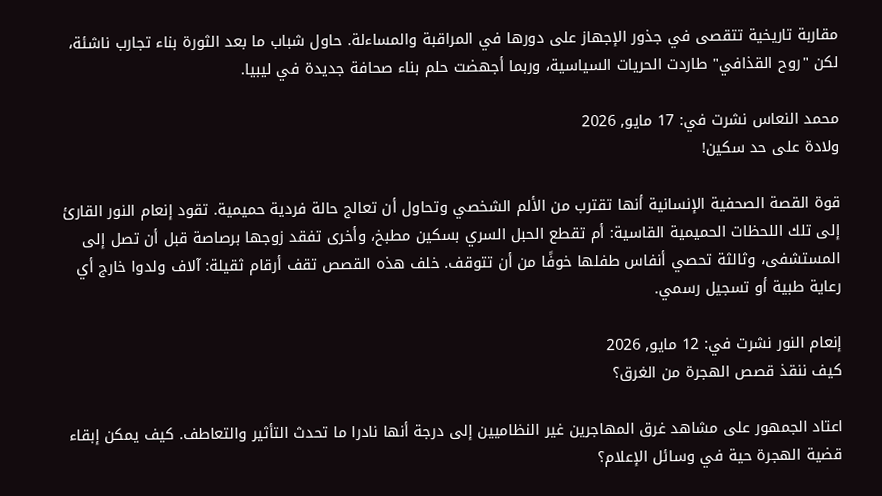مقاربة تاريخية تتقصى في جذور الإجهاز على دورها في المراقبة والمساءلة. حاول شباب ما بعد الثورة بناء تجارب ناشئة، لكن "روح القذافي" طاردت الحريات السياسية، وربما أجهضت حلم بناء صحافة جديدة في ليبيا.

محمد النعاس نشرت في: 17 مايو, 2026
ولادة على حد سكين!

قوة القصة الصحفية الإنسانية أنها تقترب من الألم الشخصي وتحاول أن تعالج حالة فردية حميمية. تقود إنعام النور القارئ إلى تلك اللحظات الحميمية القاسية: أم تقطع الحبل السري بسكين مطبخ، وأخرى تفقد زوجها برصاصة قبل أن تصل إلى المستشفى، وثالثة تحصي أنفاس طفلها خوفًا من أن تتوقف. خلف هذه القصص تقف أرقام ثقيلة: آلاف ولدوا خارج أي رعاية طبية أو تسجيل رسمي.

إنعام النور نشرت في: 12 مايو, 2026
كيف ننقذ قصص الهجرة من الغرق؟

اعتاد الجمهور على مشاهد غرق المهاجرين غير النظاميين إلى درجة أنها نادرا ما تحدث التأثير والتعاطف. كيف يمكن إبقاء قضية الهجرة حية في وسائل الإعلام؟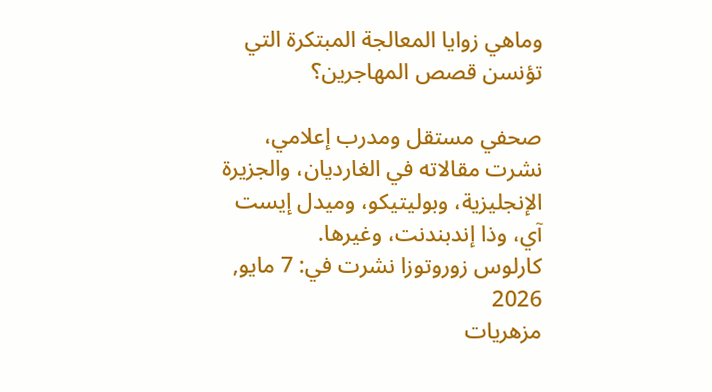وماهي زوايا المعالجة المبتكرة التي تؤنسن قصص المهاجرين؟

صحفي مستقل ومدرب إعلامي، نشرت مقالاته في الغارديان، والجزيرة الإنجليزية، وبوليتيكو، وميدل إيست آي، وذا إندبندنت، وغيرها.
كارلوس زوروتوزا نشرت في: 7 مايو, 2026
مزهريات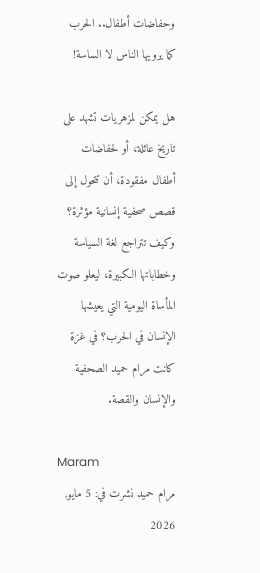وحفاضات أطفال.. الحرب كما يرويها الناس لا الساسة!

هل يمكن لمزهريات تشهد على تاريخ عائلة، أو لحفاضات أطفال مفقودة، أن تتحول إلى قصص صحفية إنسانية مؤثرة؟ وكيف تتراجع لغة السياسة وخطاباتها الكبيرة، ليعلو صوت المأساة اليومية التي يعيشها الإنسان في الحرب؟ في غزة كانت مرام حميد الصحفية والإنسان والقصة.

Maram
مرام حميد نشرت في: 5 مايو, 2026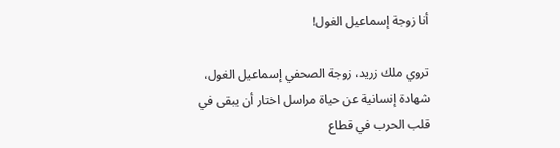أنا زوجة إسماعيل الغول!

تروي ملك زريد، زوجة الصحفي إسماعيل الغول، شهادة إنسانية عن حياة مراسل اختار أن يبقى في قلب الحرب في قطاع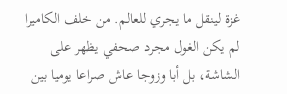غزة لينقل ما يجري للعالم. من خلف الكاميرا لم يكن الغول مجرد صحفي يظهر على الشاشة، بل أبا وزوجا عاش صراعا يوميا بين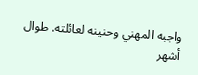واجبه المهني وحنينه لعائلته. طوال أشهر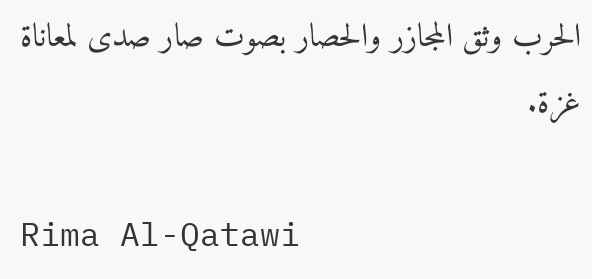الحرب وثق المجازر والحصار بصوت صار صدى لمعاناة غزة.

Rima Al-Qatawi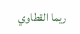ريما القطاوي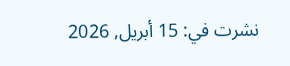نشرت في: 15 أبريل, 2026